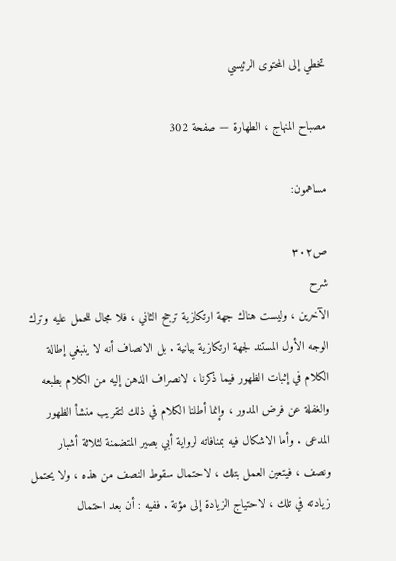تخطي إلى المحتوى الرئيسي

مصباح المنهاج ، الطهارة — صفحة 302

مساهمون:

ص٣٠٢
شرح
الآخرين ، وليست هناك جهة ارتكازية ترجح الثاني ، فلا مجال للحمل عليه وترك الوجه الأول المستند لجهة ارتكازية بيانية . بل الانصاف أنه لا ينبغي إطالة الكلام في إثبات الظهور فيما ذكرنا ، لانصراف الذهن إليه من الكلام بطبعه والغفلة عن فرض المدور ، وإنما أطلنا الكلام في ذلك لتقريب منشأ الظهور المدعى . وأما الاشكال فيه بمنافاته لرواية أبي بصير المتضمنة لثلاثة أشبار ونصف ، فيتعين العمل بتلك ، لاحتمال سقوط النصف من هذه ، ولا يحتمل زيادته في تلك ، لاحتياج الزيادة إلى مؤنة . ففيه : أن بعد احتمال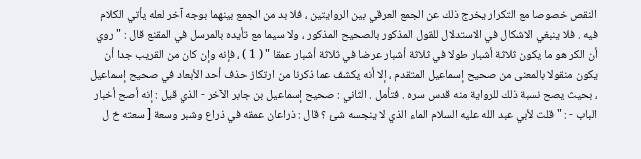النقص خصوصا مع التكرار يخرج ذلك عن الجمع العرقي بين الروايتين ، فلا بد من الجمع بينهما بوجه آخر لعله يأتي الكلام فيه . فلا ينبغي الاشكال في الاستدلال للقول المذكور بالصحيح المذكور ، ولا سيما مع تأيده بالمرسل في المقنع قال : " روي أن الكر هو ما يكون ثلاثة أشبار طولا في ثلاثة أشبار عرضا في ثلاثة أشبار عمقا " ( 1 ) ، فإنه وإن كان من القريب جدا أن يكون منقولا بالمعنى من صحيح إسماعيل المتقدم ، إلا أنه يكشف عما ذكرنا من ارتكاز حذف أحد الأبعاد في صحيح إسماعيل ، بحيث يصح نسبة ذلك للرواية منه قدس سره . فتأمل . الثاني : صحيح إسماعيل بن جابر الآخر - الذي قيل : إنه أصح أخبار الباب - : " قلت لأبي عبد الله عليه السلام الماء الذي لا ينجسه شئ ؟ قال : ذراعان عمقه في ذراع وشبر وسعة [ سعته خ ل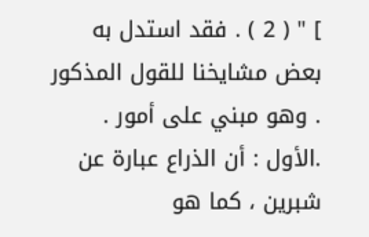] " ( 2 ) . فقد استدل به بعض مشايخنا للقول المذكور . وهو مبني على أمور . .الأول : أن الذراع عبارة عن شبرين ، كما هو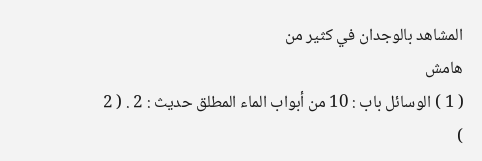المشاهد بالوجدان في كثير من
هامش
( 1 ) الوسائل باب : 10 من أبواب الماء المطلق حديث : 2 . ( 2 )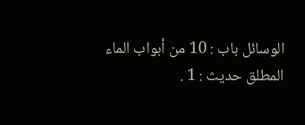الوسائل باب : 10 من أبواب الماء المطلق حديث : 1 .